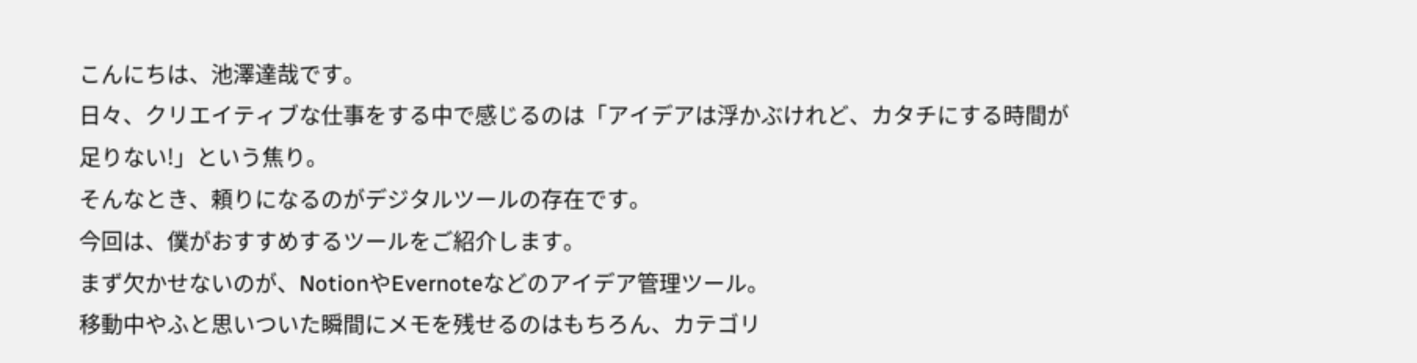こんにちは、池澤達哉です。
日々、クリエイティブな仕事をする中で感じるのは「アイデアは浮かぶけれど、カタチにする時間が足りない!」という焦り。
そんなとき、頼りになるのがデジタルツールの存在です。
今回は、僕がおすすめするツールをご紹介します。
まず欠かせないのが、NotionやEvernoteなどのアイデア管理ツール。
移動中やふと思いついた瞬間にメモを残せるのはもちろん、カテゴリ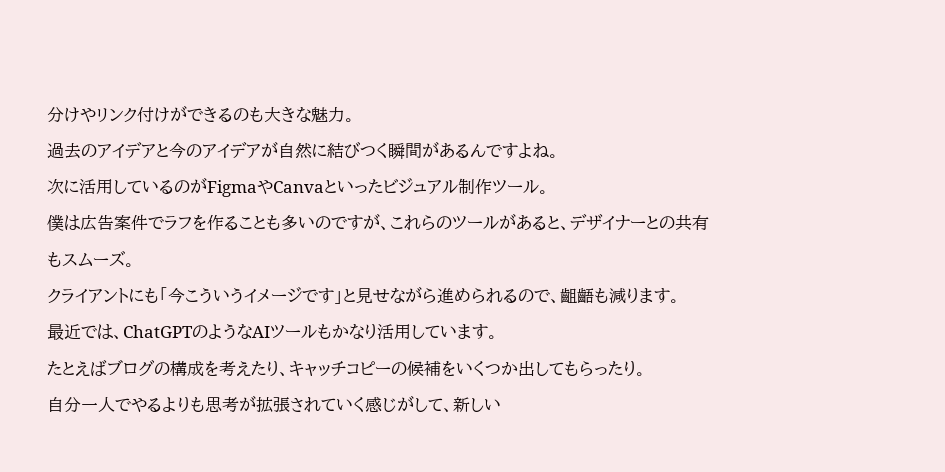分けやリンク付けができるのも大きな魅力。
過去のアイデアと今のアイデアが自然に結びつく瞬間があるんですよね。
次に活用しているのがFigmaやCanvaといったビジュアル制作ツール。
僕は広告案件でラフを作ることも多いのですが、これらのツールがあると、デザイナーとの共有もスムーズ。
クライアントにも「今こういうイメージです」と見せながら進められるので、齟齬も減ります。
最近では、ChatGPTのようなAIツールもかなり活用しています。
たとえばブログの構成を考えたり、キャッチコピーの候補をいくつか出してもらったり。
自分一人でやるよりも思考が拡張されていく感じがして、新しい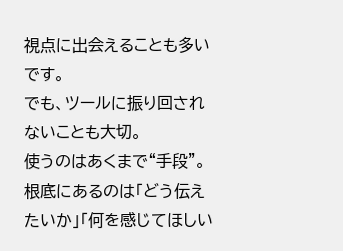視点に出会えることも多いです。
でも、ツールに振り回されないことも大切。
使うのはあくまで“手段”。
根底にあるのは「どう伝えたいか」「何を感じてほしい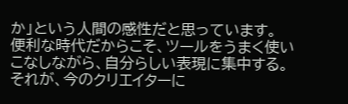か」という人間の感性だと思っています。
便利な時代だからこそ、ツールをうまく使いこなしながら、自分らしい表現に集中する。
それが、今のクリエイターに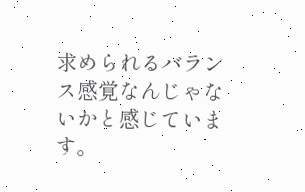求められるバランス感覚なんじゃないかと感じています。